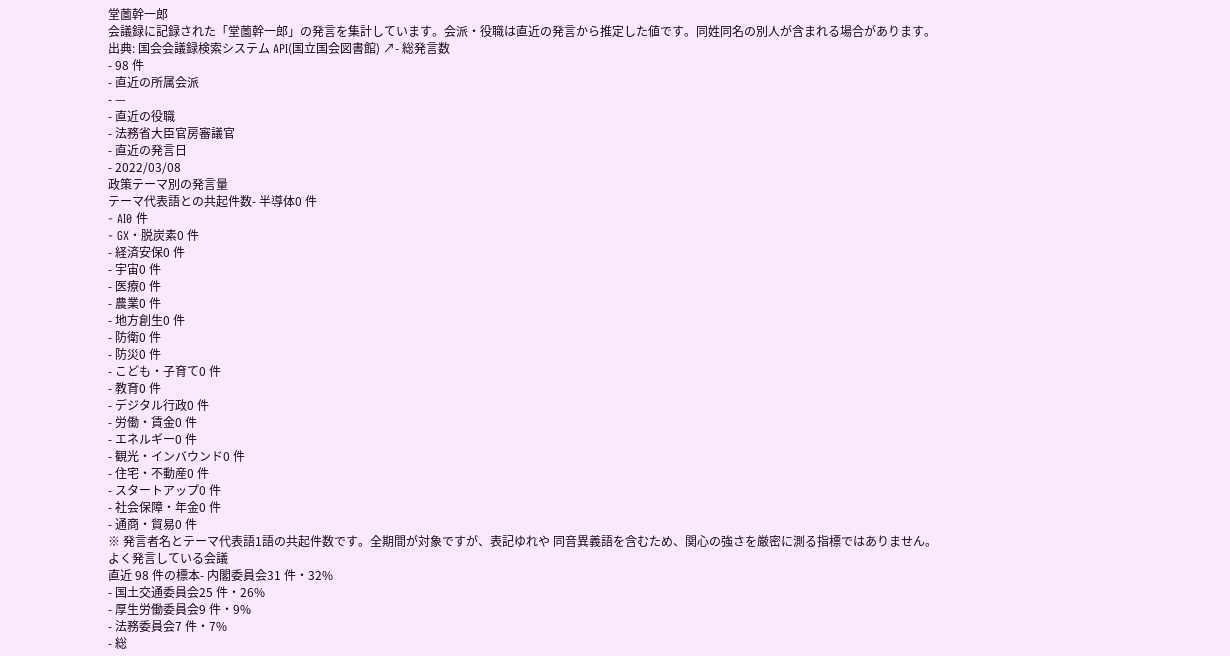堂薗幹一郎
会議録に記録された「堂薗幹一郎」の発言を集計しています。会派・役職は直近の発言から推定した値です。同姓同名の別人が含まれる場合があります。
出典: 国会会議録検索システム API(国立国会図書館) ↗- 総発言数
- 98 件
- 直近の所属会派
- —
- 直近の役職
- 法務省大臣官房審議官
- 直近の発言日
- 2022/03/08
政策テーマ別の発言量
テーマ代表語との共起件数- 半導体0 件
- AI0 件
- GX・脱炭素0 件
- 経済安保0 件
- 宇宙0 件
- 医療0 件
- 農業0 件
- 地方創生0 件
- 防衛0 件
- 防災0 件
- こども・子育て0 件
- 教育0 件
- デジタル行政0 件
- 労働・賃金0 件
- エネルギー0 件
- 観光・インバウンド0 件
- 住宅・不動産0 件
- スタートアップ0 件
- 社会保障・年金0 件
- 通商・貿易0 件
※ 発言者名とテーマ代表語1語の共起件数です。全期間が対象ですが、表記ゆれや 同音異義語を含むため、関心の強さを厳密に測る指標ではありません。
よく発言している会議
直近 98 件の標本- 内閣委員会31 件・32%
- 国土交通委員会25 件・26%
- 厚生労働委員会9 件・9%
- 法務委員会7 件・7%
- 総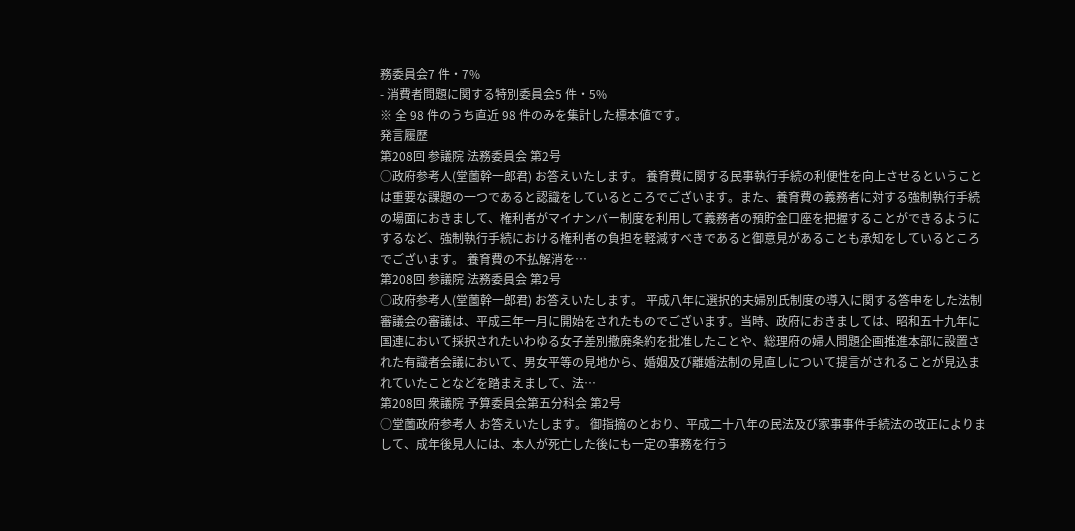務委員会7 件・7%
- 消費者問題に関する特別委員会5 件・5%
※ 全 98 件のうち直近 98 件のみを集計した標本値です。
発言履歴
第208回 参議院 法務委員会 第2号
○政府参考人(堂薗幹一郎君) お答えいたします。 養育費に関する民事執行手続の利便性を向上させるということは重要な課題の一つであると認識をしているところでございます。また、養育費の義務者に対する強制執行手続の場面におきまして、権利者がマイナンバー制度を利用して義務者の預貯金口座を把握することができるようにするなど、強制執行手続における権利者の負担を軽減すべきであると御意見があることも承知をしているところでございます。 養育費の不払解消を…
第208回 参議院 法務委員会 第2号
○政府参考人(堂薗幹一郎君) お答えいたします。 平成八年に選択的夫婦別氏制度の導入に関する答申をした法制審議会の審議は、平成三年一月に開始をされたものでございます。当時、政府におきましては、昭和五十九年に国連において採択されたいわゆる女子差別撤廃条約を批准したことや、総理府の婦人問題企画推進本部に設置された有識者会議において、男女平等の見地から、婚姻及び離婚法制の見直しについて提言がされることが見込まれていたことなどを踏まえまして、法…
第208回 衆議院 予算委員会第五分科会 第2号
○堂薗政府参考人 お答えいたします。 御指摘のとおり、平成二十八年の民法及び家事事件手続法の改正によりまして、成年後見人には、本人が死亡した後にも一定の事務を行う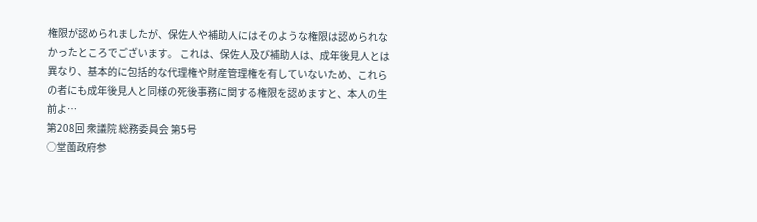権限が認められましたが、保佐人や補助人にはそのような権限は認められなかったところでございます。 これは、保佐人及び補助人は、成年後見人とは異なり、基本的に包括的な代理権や財産管理権を有していないため、これらの者にも成年後見人と同様の死後事務に関する権限を認めますと、本人の生前よ…
第208回 衆議院 総務委員会 第5号
○堂薗政府参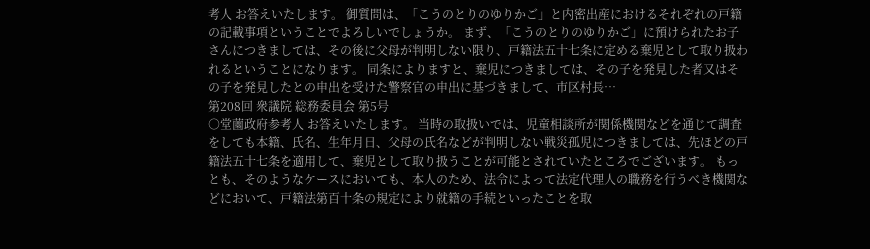考人 お答えいたします。 御質問は、「こうのとりのゆりかご」と内密出産におけるそれぞれの戸籍の記載事項ということでよろしいでしょうか。 まず、「こうのとりのゆりかご」に預けられたお子さんにつきましては、その後に父母が判明しない限り、戸籍法五十七条に定める棄児として取り扱われるということになります。 同条によりますと、棄児につきましては、その子を発見した者又はその子を発見したとの申出を受けた警察官の申出に基づきまして、市区村長…
第208回 衆議院 総務委員会 第5号
○堂薗政府参考人 お答えいたします。 当時の取扱いでは、児童相談所が関係機関などを通じて調査をしても本籍、氏名、生年月日、父母の氏名などが判明しない戦災孤児につきましては、先ほどの戸籍法五十七条を適用して、棄児として取り扱うことが可能とされていたところでございます。 もっとも、そのようなケースにおいても、本人のため、法令によって法定代理人の職務を行うべき機関などにおいて、戸籍法第百十条の規定により就籍の手続といったことを取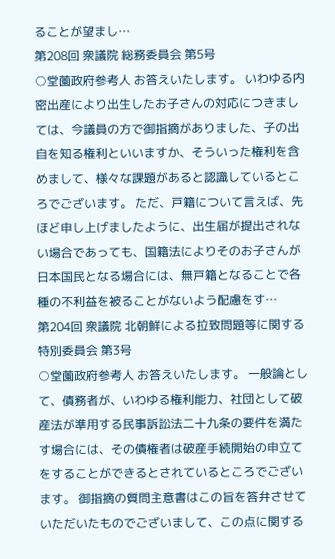ることが望まし…
第208回 衆議院 総務委員会 第5号
○堂薗政府参考人 お答えいたします。 いわゆる内密出産により出生したお子さんの対応につきましては、今議員の方で御指摘がありました、子の出自を知る権利といいますか、そういった権利を含めまして、様々な課題があると認識しているところでございます。 ただ、戸籍について言えば、先ほど申し上げましたように、出生届が提出されない場合であっても、国籍法によりそのお子さんが日本国民となる場合には、無戸籍となることで各種の不利益を被ることがないよう配慮をす…
第204回 衆議院 北朝鮮による拉致問題等に関する特別委員会 第3号
○堂薗政府参考人 お答えいたします。 一般論として、債務者が、いわゆる権利能力、社団として破産法が準用する民事訴訟法二十九条の要件を満たす場合には、その債権者は破産手続開始の申立てをすることができるとされているところでございます。 御指摘の質問主意書はこの旨を答弁させていただいたものでございまして、この点に関する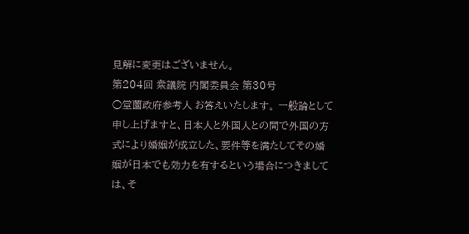見解に変更はございません。
第204回 衆議院 内閣委員会 第30号
○堂薗政府参考人 お答えいたします。 一般論として申し上げますと、日本人と外国人との間で外国の方式により婚姻が成立した、要件等を満たしてその婚姻が日本でも効力を有するという場合につきましては、そ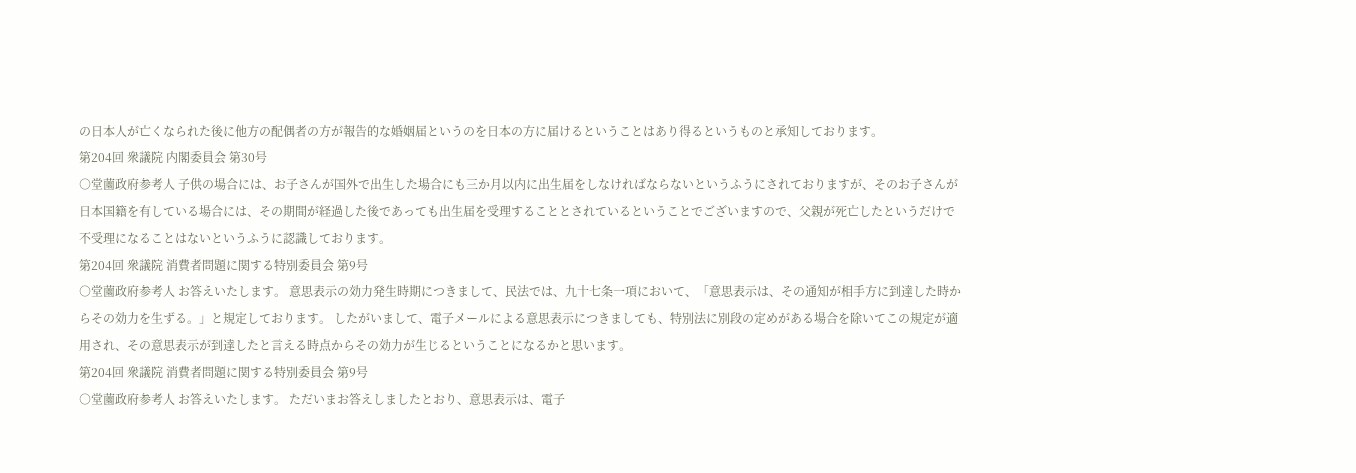の日本人が亡くなられた後に他方の配偶者の方が報告的な婚姻届というのを日本の方に届けるということはあり得るというものと承知しております。
第204回 衆議院 内閣委員会 第30号
○堂薗政府参考人 子供の場合には、お子さんが国外で出生した場合にも三か月以内に出生届をしなければならないというふうにされておりますが、そのお子さんが日本国籍を有している場合には、その期間が経過した後であっても出生届を受理することとされているということでございますので、父親が死亡したというだけで不受理になることはないというふうに認識しております。
第204回 衆議院 消費者問題に関する特別委員会 第9号
○堂薗政府参考人 お答えいたします。 意思表示の効力発生時期につきまして、民法では、九十七条一項において、「意思表示は、その通知が相手方に到達した時からその効力を生ずる。」と規定しております。 したがいまして、電子メールによる意思表示につきましても、特別法に別段の定めがある場合を除いてこの規定が適用され、その意思表示が到達したと言える時点からその効力が生じるということになるかと思います。
第204回 衆議院 消費者問題に関する特別委員会 第9号
○堂薗政府参考人 お答えいたします。 ただいまお答えしましたとおり、意思表示は、電子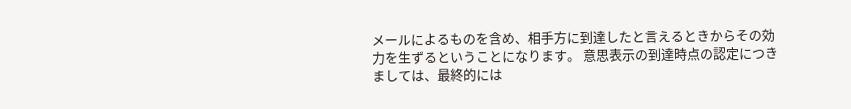メールによるものを含め、相手方に到達したと言えるときからその効力を生ずるということになります。 意思表示の到達時点の認定につきましては、最終的には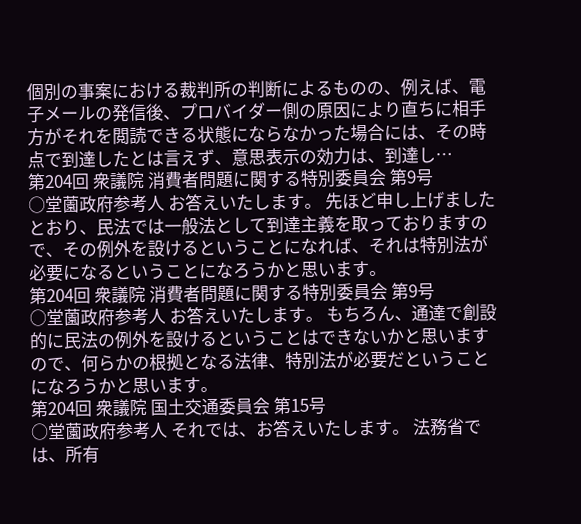個別の事案における裁判所の判断によるものの、例えば、電子メールの発信後、プロバイダー側の原因により直ちに相手方がそれを閲読できる状態にならなかった場合には、その時点で到達したとは言えず、意思表示の効力は、到達し…
第204回 衆議院 消費者問題に関する特別委員会 第9号
○堂薗政府参考人 お答えいたします。 先ほど申し上げましたとおり、民法では一般法として到達主義を取っておりますので、その例外を設けるということになれば、それは特別法が必要になるということになろうかと思います。
第204回 衆議院 消費者問題に関する特別委員会 第9号
○堂薗政府参考人 お答えいたします。 もちろん、通達で創設的に民法の例外を設けるということはできないかと思いますので、何らかの根拠となる法律、特別法が必要だということになろうかと思います。
第204回 衆議院 国土交通委員会 第15号
○堂薗政府参考人 それでは、お答えいたします。 法務省では、所有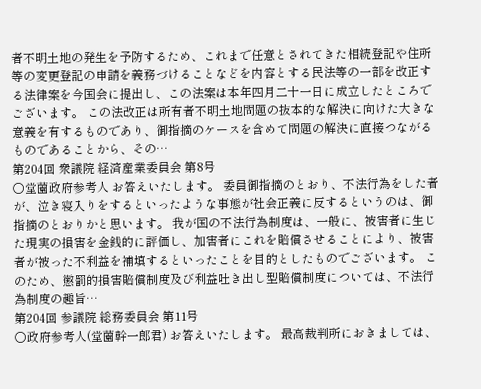者不明土地の発生を予防するため、これまで任意とされてきた相続登記や住所等の変更登記の申請を義務づけることなどを内容とする民法等の一部を改正する法律案を今国会に提出し、この法案は本年四月二十一日に成立したところでございます。 この法改正は所有者不明土地問題の抜本的な解決に向けた大きな意義を有するものであり、御指摘のケースを含めて問題の解決に直接つながるものであることから、その…
第204回 衆議院 経済産業委員会 第8号
○堂薗政府参考人 お答えいたします。 委員御指摘のとおり、不法行為をした者が、泣き寝入りをするといったような事態が社会正義に反するというのは、御指摘のとおりかと思います。 我が国の不法行為制度は、一般に、被害者に生じた現実の損害を金銭的に評価し、加害者にこれを賠償させることにより、被害者が被った不利益を補填するといったことを目的としたものでございます。 このため、懲罰的損害賠償制度及び利益吐き出し型賠償制度については、不法行為制度の趣旨…
第204回 参議院 総務委員会 第11号
○政府参考人(堂薗幹一郎君) お答えいたします。 最高裁判所におきましては、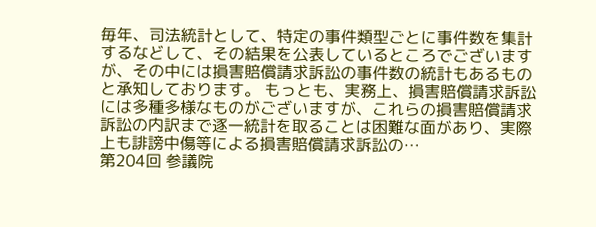毎年、司法統計として、特定の事件類型ごとに事件数を集計するなどして、その結果を公表しているところでございますが、その中には損害賠償請求訴訟の事件数の統計もあるものと承知しております。 もっとも、実務上、損害賠償請求訴訟には多種多様なものがございますが、これらの損害賠償請求訴訟の内訳まで逐一統計を取ることは困難な面があり、実際上も誹謗中傷等による損害賠償請求訴訟の…
第204回 参議院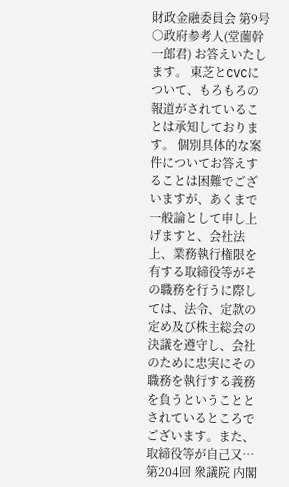財政金融委員会 第9号
○政府参考人(堂薗幹一郎君) お答えいたします。 東芝とCVCについて、もろもろの報道がされていることは承知しております。 個別具体的な案件についてお答えすることは困難でございますが、あくまで一般論として申し上げますと、会社法上、業務執行権限を有する取締役等がその職務を行うに際しては、法令、定款の定め及び株主総会の決議を遵守し、会社のために忠実にその職務を執行する義務を負うということとされているところでございます。また、取締役等が自己又…
第204回 衆議院 内閣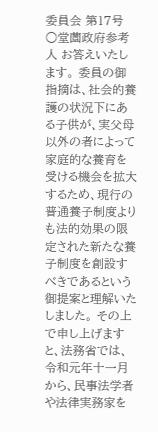委員会 第17号
○堂薗政府参考人 お答えいたします。 委員の御指摘は、社会的養護の状況下にある子供が、実父母以外の者によって家庭的な養育を受ける機会を拡大するため、現行の普通養子制度よりも法的効果の限定された新たな養子制度を創設すべきであるという御提案と理解いたしました。 その上で申し上げますと、法務省では、令和元年十一月から、民事法学者や法律実務家を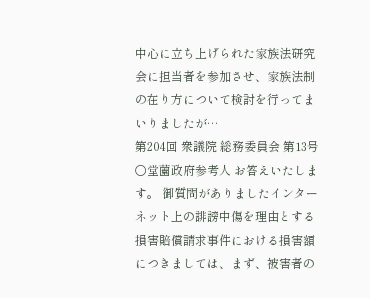中心に立ち上げられた家族法研究会に担当者を参加させ、家族法制の在り方について検討を行ってまいりましたが…
第204回 衆議院 総務委員会 第13号
○堂薗政府参考人 お答えいたします。 御質問がありましたインターネット上の誹謗中傷を理由とする損害賠償請求事件における損害額につきましては、まず、被害者の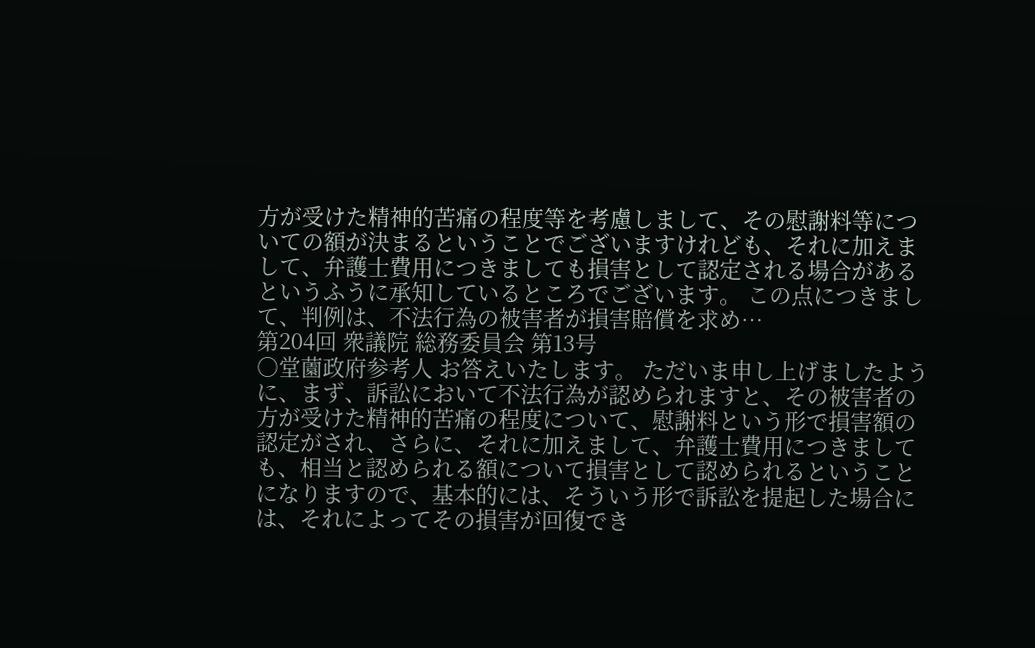方が受けた精神的苦痛の程度等を考慮しまして、その慰謝料等についての額が決まるということでございますけれども、それに加えまして、弁護士費用につきましても損害として認定される場合があるというふうに承知しているところでございます。 この点につきまして、判例は、不法行為の被害者が損害賠償を求め…
第204回 衆議院 総務委員会 第13号
○堂薗政府参考人 お答えいたします。 ただいま申し上げましたように、まず、訴訟において不法行為が認められますと、その被害者の方が受けた精神的苦痛の程度について、慰謝料という形で損害額の認定がされ、さらに、それに加えまして、弁護士費用につきましても、相当と認められる額について損害として認められるということになりますので、基本的には、そういう形で訴訟を提起した場合には、それによってその損害が回復でき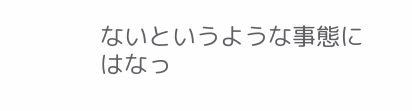ないというような事態にはなっ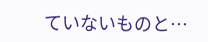ていないものと…